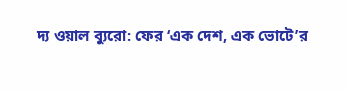দ্য ওয়াল ব্যুরো: ফের ‘এক দেশ, এক ভোটে’র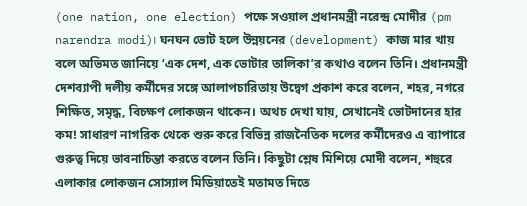(one nation, one election) পক্ষে সওয়াল প্রধানমন্ত্রী নরেন্দ্র মোদীর (pm narendra modi)। ঘনঘন ভোট হলে উন্নয়নের (development) কাজ মার খায় বলে অভিমত জানিয়ে ‘এক দেশ, এক ভোটার তালিকা’র কথাও বলেন তিনি। প্রধানমন্ত্রী দেশব্যাপী দলীয় কর্মীদের সঙ্গে আলাপচারিতায় উদ্বেগ প্রকাশ করে বলেন, শহর, নগরে শিক্ষিত, সমৃদ্ধ, বিচক্ষণ লোকজন থাকেন। অথচ দেখা যায়, সেখানেই ভোটদানের হার কম! সাধারণ নাগরিক থেকে শুরু করে বিভিন্ন রাজনৈতিক দলের কর্মীদেরও এ ব্যাপারে গুরুত্ব দিয়ে ভাবনাচিন্তা করতে বলেন তিনি। কিছুটা শ্লেষ মিশিয়ে মোদী বলেন, শহুরে এলাকার লোকজন সোস্যাল মিডিয়াতেই মতামত দিতে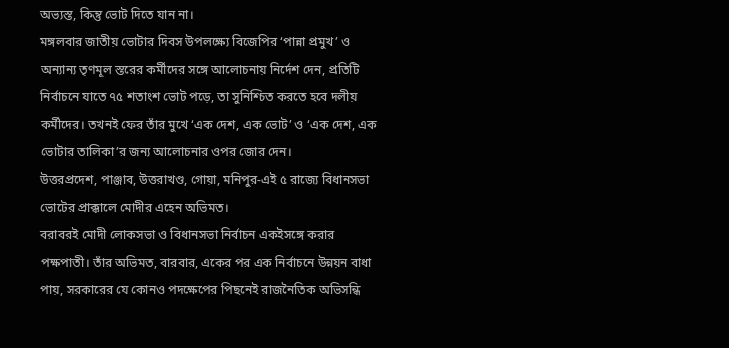অভ্যস্ত, কিন্তু ভোট দিতে যান না।
মঙ্গলবার জাতীয় ভোটার দিবস উপলক্ষ্যে বিজেপির ‘পান্না প্রমুখ’ ও অন্যান্য তৃণমূল স্তরের কর্মীদের সঙ্গে আলোচনায় নির্দেশ দেন, প্রতিটি নির্বাচনে যাতে ৭৫ শতাংশ ভোট পড়ে, তা সুনিশ্চিত করতে হবে দলীয় কর্মীদের। তখনই ফের তাঁর মুখে ‘এক দেশ, এক ভোট’ ও ‘এক দেশ, এক ভোটার তালিকা’র জন্য আলোচনার ওপর জোর দেন।
উত্তরপ্রদেশ, পাঞ্জাব, উত্তরাখণ্ড, গোয়া, মনিপুর-এই ৫ রাজ্যে বিধানসভা ভোটের প্রাক্কালে মোদীর এহেন অভিমত।
বরাবরই মোদী লোকসভা ও বিধানসভা নির্বাচন একইসঙ্গে করার পক্ষপাতী। তাঁর অভিমত, বারবার, একের পর এক নির্বাচনে উন্নয়ন বাধা পায়, সরকারের যে কোনও পদক্ষেপের পিছনেই রাজনৈতিক অভিসন্ধি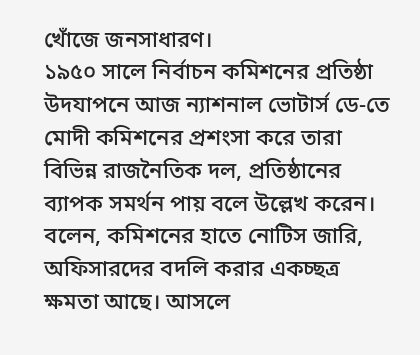খোঁজে জনসাধারণ।
১৯৫০ সালে নির্বাচন কমিশনের প্রতিষ্ঠা উদযাপনে আজ ন্যাশনাল ভোটার্স ডে-তে মোদী কমিশনের প্রশংসা করে তারা বিভিন্ন রাজনৈতিক দল, প্রতিষ্ঠানের ব্যাপক সমর্থন পায় বলে উল্লেখ করেন। বলেন, কমিশনের হাতে নোটিস জারি, অফিসারদের বদলি করার একচ্ছত্র ক্ষমতা আছে। আসলে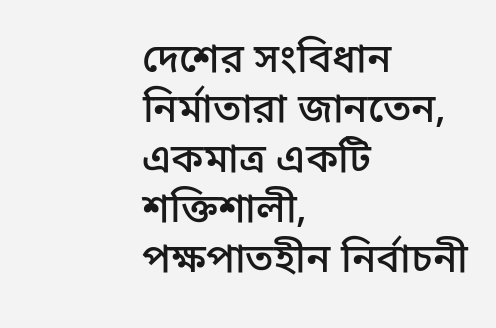দেশের সংবিধান নির্মাতারা জানতেন, একমাত্র একটি শক্তিশালী, পক্ষপাতহীন নির্বাচনী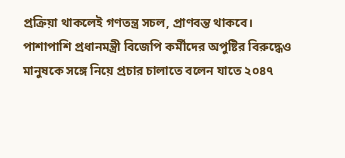প্রক্রিয়া থাকলেই গণতন্ত্র সচল, প্রাণবন্ত থাকবে।
পাশাপাশি প্রধানমন্ত্রী বিজেপি কর্মীদের অপুষ্টির বিরুদ্ধেও মানুষকে সঙ্গে নিয়ে প্রচার চালাতে বলেন যাতে ২০৪৭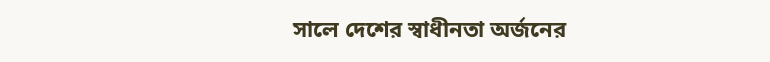সালে দেশের স্বাধীনতা অর্জনের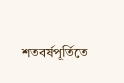শতবর্ষপূর্তিতে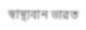স্বাস্থ্যবান ভারত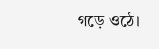গড়ে ওঠে।